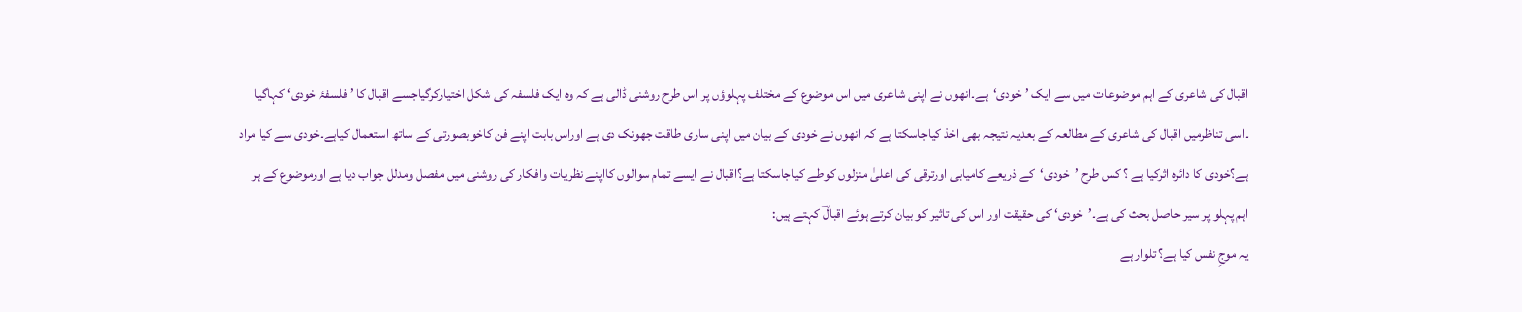اقبال کی شاعری کے اہم موضوعات میں سے ایک ’ خودی‘ہے۔انھوں نے اپنی شاعری میں اس موضوع کے مختلف پہلوؤں پر اس طرح روشنی ڈالی ہے کہ وہ ایک فلسفہ کی شکل اختیارکرگیاجسے اقبال کا ’ فلسفۂ خودی‘ کہاگیا ۔اسی تناظرمیں اقبال کی شاعری کے مطالعہ کے بعدیہ نتیجہ بھی اخذ کیاجاسکتا ہے کہ انھوں نے خودی کے بیان میں اپنی ساری طاقت جھونک دی ہے اوراس بابت اپنے فن کاخوبصورتی کے ساتھ استعمال کیاہے۔خودی سے کیا مراد ہے؟خودی کا دائرہ اثرکیا ہے ؟ کس طرح ’خودی‘کے ذریعے کامیابی اورترقی کی اعلیٰ منزلوں کوطے کیاجاسکتا ہے؟اقبال نے ایسے تمام سوالوں کااپنے نظریات وافکار کی روشنی میں مفصل ومدلل جواب دیا ہے اورموضوع کے ہر اہم پہلو پر سیر حاصل بحث کی ہے۔’خودی‘ کی حقیقت اور اس کی تاثیر کو بیان کرتے ہوئے اقبالؔ کہتے ہیں:
یہ موجِ نفس کیا ہے؟ تلوار ہے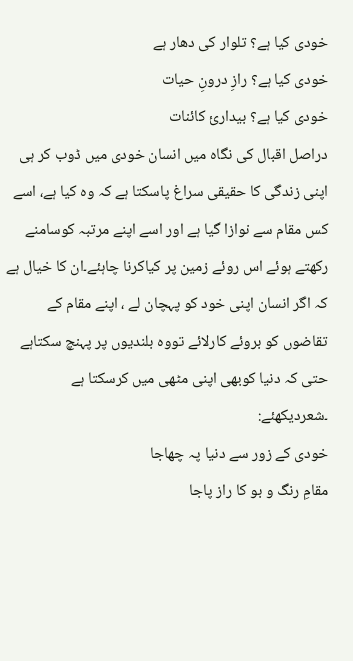خودی کیا ہے؟ تلوار کی دھار ہے
خودی کیا ہے؟ رازِ درونِ حیات
خودی کیا ہے؟ بیداریٔ کائنات
دراصل اقبال کی نگاہ میں انسان خودی میں ڈوب کر ہی اپنی زندگی کا حقیقی سراغ پاسکتا ہے کہ وہ کیا ہے، اسے کس مقام سے نوازا گیا ہے اور اسے اپنے مرتبہ کوسامنے رکھتے ہوئے اس روئے زمین پر کیاکرنا چاہئے۔ان کا خیال ہے کہ اگر انسان اپنی خود کو پہچان لے ، اپنے مقام کے تقاضوں کو بروئے کارلائے تووہ بلندیوں پر پہنچ سکتاہے حتی کہ دنیا کوبھی اپنی مٹھی میں کرسکتا ہے ۔شعردیکھئے:
خودی کے زور سے دنیا پہ چھاجا
مقامِ رنگ و بو کا راز پاجا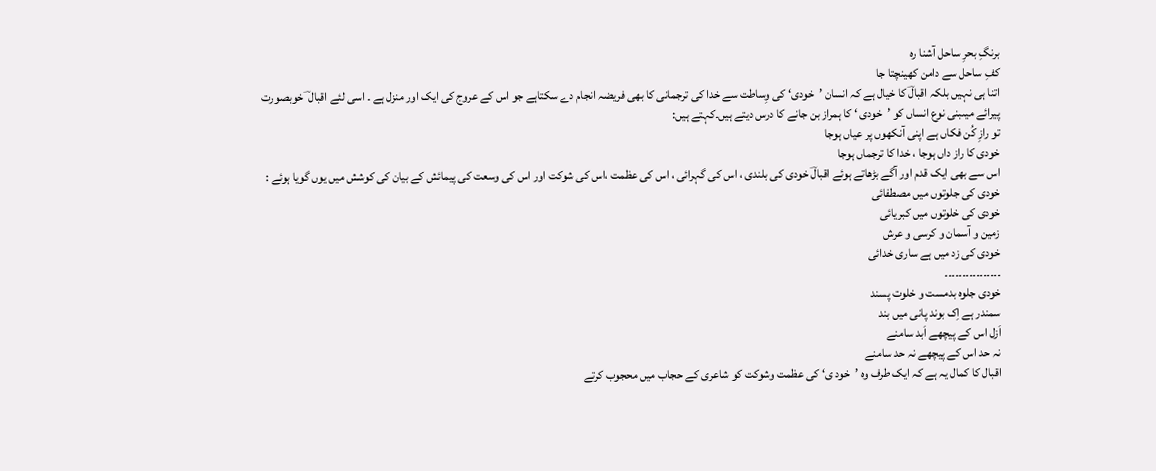برنگِ بحرِ ساحل آشنا رہ
کفِ ساحل سے دامن کھینچتا جا
اتنا ہی نہیں بلکہ اقبالؔ کا خیال ہے کہ انسان ’خودی‘ کی وِساطت سے خدا کی ترجمانی کا بھی فریضہ انجام دے سکتاہے جو اس کے عروج کی ایک اور منزل ہے ۔ اسی لئے اقبال ؔ خوبصورت پیرائے میںبنی نوع انساں کو ’خودی ‘ کا ہمراز بن جانے کا درس دیتے ہیں۔کہتے ہیں:
تو رازِ کُن فکاں ہے اپنی آنکھوں پر عیاں ہوجا
خودی کا راز داں ہوجا ، خدا کا ترجماں ہوجا
اس سے بھی ایک قدم اور آگے بڑھاتے ہوئے اقبالؔ خودی کی بلندی ، اس کی گہرائی ، اس کی عظمت ،اس کی شوکت اور اس کی وسعت کی پیمائش کے بیان کی کوشش میں یوں گویا ہوئے :
خودی کی جلوتوں میں مصطفائی
خودی کی خلوتوں میں کبریائی
زمین و آسمان و کرسی و عرش
خودی کی زد میں ہے ساری خدائی
۔۔۔۔۔۔۔۔۔۔۔۔۔۔۔۔
خودی جلوہ بدمست و خلوت پسند
سمندر ہے اِک بوند پانی میں بند
اَزل اس کے پیچھے اَبد سامنے
نہ حد اس کے پیچھے نہ حد سامنے
اقبال کا کمال یہ ہے کہ ایک طرف وہ ’خود ی‘ کی عظمت وشوکت کو شاعری کے حجاب میں محجوب کرتے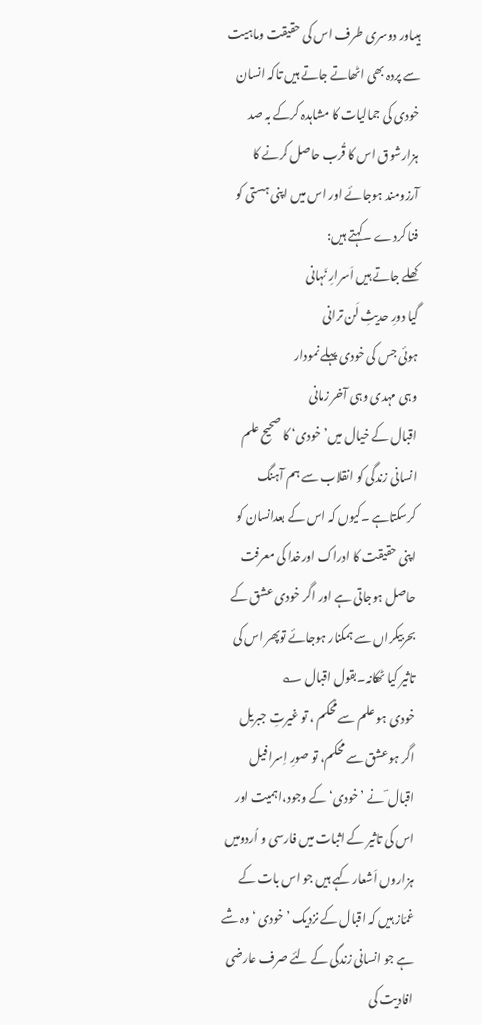ہیںاور دوسری طرف اس کی حقیقت وماہیت سے پردہ بھی اٹھاتے جاتے ہیں تاکہ انسان خودی کی جمالیات کا مشاہدہ کرکے بہ صد ہزارشوق اس کا قُرب حاصل کرنے کا آرزومند ہوجائے اور اس میں اپنی ہستی کو فنا کردے ۔کہتے ہیں:
کھلے جاتے ہیں اَسرارِ نَہانی
گیا دورِ حدیثِ لَن ترانی
ہوئی جس کی خودی پہلے نمودار
وہی مہدی وہی آخر زمانی
اقبال کے خیال میں’خودی‘ کا صحیح علم انسانی زندگی کو انقلاب سے ہم آہنگ کرسکتاہے ۔کیوں کہ اس کے بعدانسان کو اپنی حقیقت کا ادراک اورخدا کی معرفت حاصل ہوجاتی ہے اور اگر خودی عشق کے بحربیکراں سے ہمکنار ہوجائے توپھر اس کی تاثیر کیا ٹھکانہ۔بقول اقبال ؎
خودی ہو علم سے مُحکم ، تو غیرتِ جبریل
اگر ہوعشق سے محکم، تو صورِ اِسرافیل
اقبال ؔ نے ’خودی‘ کے وجود،اہمیت اور اس کی تاثیر کے اثبات میں فارسی و اُردومیں ہزاروں اَشعار کہے ہیں جو اس بات کے غمّاز ہیں کہ اقبال کے نزدیک ’خودی ‘وہ شے ہے جو انسانی زندگی کے لئے صرف عارضی افادیت کی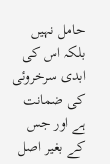حامل نہیں بلکہ اس کی ابدی سرخروئی کی ضمانت ہے اور جس کے بغیر اصل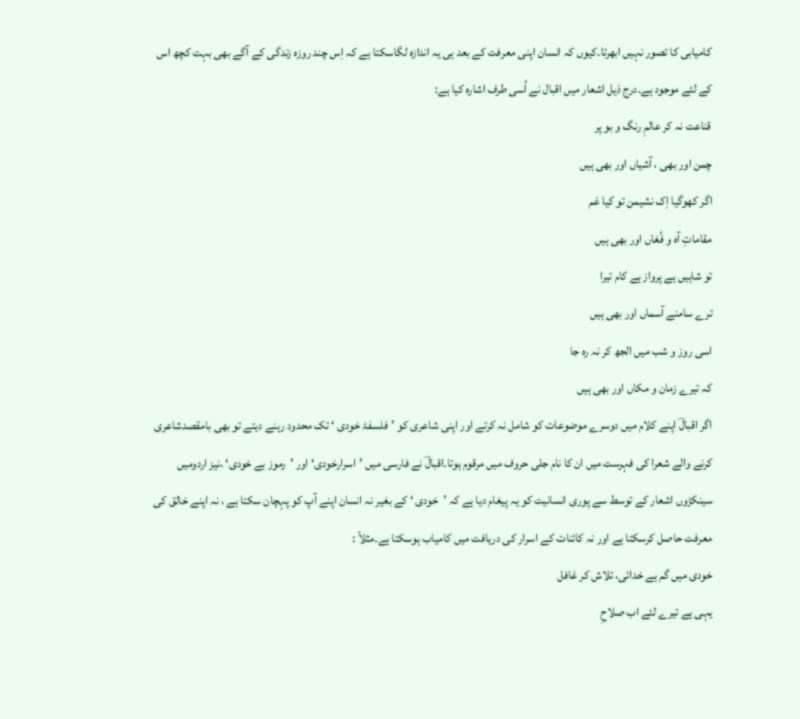کامیابی کا تصور نہیں ابھرتا۔کیوں کہ انسان اپنی معرفت کے بعد ہی یہ اندازہ لگاسکتا ہے کہ اِس چند روزہ زندگی کے آگے بھی بہت کچھ اس کے لئے موجود ہے۔درج ذیل اشعار میں اقبال نے اُسی طرف اشارہ کیا ہے:
قناعت نہ کر عالمِ رنگ و بو پر
چمن اور بھی ، آشیاں اور بھی ہیں
اگر کھوگیا اِک نشیمن تو کیا غم
مقاماتِ آہ و فُغاں اور بھی ہیں
تو شاہیں ہے پرواز ہے کام تیرا
ترے سامنے آسماں اور بھی ہیں
اسی روز و شب میں الجھ کر نہ رہ جا
کہ تیرے زمان و مکاں اور بھی ہیں
اگر اقبالؔ اپنے کلام میں دوسرے موضوعات کو شامل نہ کرتے اور اپنی شاعری کو ’فلسفۂ خودی ‘ تک محدود رہنے دیتے تو بھی بامقصدشاعری کرنے والے شعرا کی فہرست میں ان کا نام جلی حروف میں مرقوم ہوتا۔اقبالؔ نے فارسی میں ’اسرارخودی‘ اور ’رموز بے خودی‘ ،نیز اردومیں سینکڑوں اشعار کے توسط سے پوری انسانیت کو یہ پیغام دیا ہے کہ ’خودی ‘ کے بغیر نہ انسان اپنے آپ کو پہچان سکتا ہے ، نہ اپنے خالق کی معرفت حاصل کرسکتا ہے اور نہ کائنات کے اسرار کی دریافت میں کامیاب ہوسکتا ہے۔مثلاً :
خودی میں گم ہے خدائی، تلاش کر غافل
یہی ہے تیرے لئے اب صلاحِ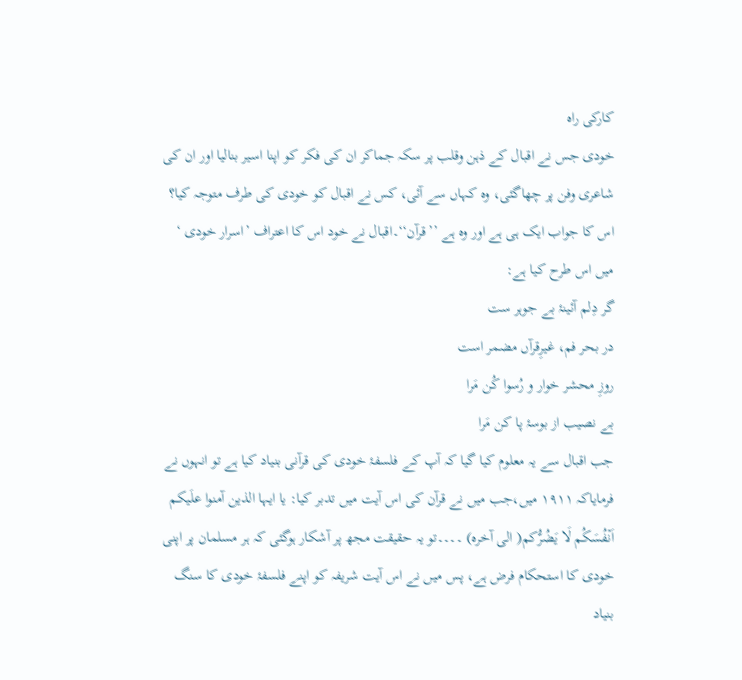کارکی راہ
خودی جس نے اقبال کے ذہن وقلب پر سکہ جماکر ان کی فکر کو اپنا اسیر بنالیا اور ان کی شاعری وفن پر چھاگئی، وہ کہاں سے آئی، کس نے اقبال کو خودی کی طرف متوجہ کیا؟ اس کا جواب ایک ہی ہے اور وہ ہے ’’قرآن‘‘۔اقبال نے خود اس کا اعتراف ’اسرار خودی ‘ میں اس طرح کیا ہے:
گر دِلم آئینۂ بے جوہر ست
در بحر فم، غیرِقرآں مضمر است
روزِ محشر خوار و رُسوا کُن مَرا
بے نصیب از بوسۂ پا کن مَرا
جب اقبال سے یہ معلوم کیا گیا کہ آپ کے فلسفۂ خودی کی قرآنی بنیاد کیا ہے تو انہوں نے فرمایاکہ ۱۹۱۱ میں،جب میں نے قرآن کی اس آیت میں تدبر کیا: یا ایہا الذین آمنوا علَیکم اَنۡفُسَکُم لَا یَضُرُّکم( الی آخرہ) ۔۔۔۔تو یہ حقیقت مجھ پر آشکار ہوگئی کہ ہر مسلمان پر اپنی خودی کا استحکام فرض ہے، پس میں نے اس آیت شریفہ کو اپنے فلسفۂ خودی کا سنگ بنیاد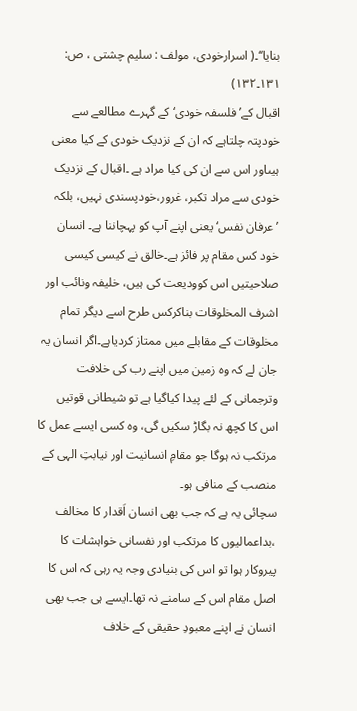بنایا‘‘۔( اسرارخودی، مولف : سلیم چشتی ، ص: ۱۳۱۔۱۳۲)
اقبال کے’ فلسفہ خودی‘ کے گہرے مطالعے سے خودپتہ چلتاہے کہ ان کے نزدیک خودی کے کیا معنی ہیںاور اس سے ان کی کیا مراد ہے ۔اقبال کے نزدیک خودی سے مراد تکبر، غرور،خودپسندی نہیں، بلکہ ’عرفان نفس‘ یعنی اپنے آپ کو پہچاننا ہے۔ انسان خود کس مقام پر فائز ہے۔خالق نے کیسی کیسی صلاحیتیں اس کوودیعت کی ہیں، خلیفہ ونائب اور اشرف المخلوقات بناکرکس طرح اسے دیگر تمام مخلوقات کے مقابلے میں ممتاز کردیاہے۔اگر انسان یہ جان لے کہ وہ زمین میں اپنے رب کی خلافت وترجمانی کے لئے پیدا کیاگیا ہے تو شیطانی قوتیں اس کا کچھ نہ بگاڑ سکیں گی، وہ کسی ایسے عمل کا مرتکب نہ ہوگا جو مقامِ انسانیت اور نیابتِ الہی کے منصب کے منافی ہو۔
سچائی یہ ہے کہ جب بھی انسان اَقدار کا مخالف ،بداعمالیوں کا مرتکب اور نفسانی خواہشات کا پیروکار ہوا تو اس کی بنیادی وجہ یہ رہی کہ اس کا اصل مقام اس کے سامنے نہ تھا۔ایسے ہی جب بھی انسان نے اپنے معبودِ حقیقی کے خلاف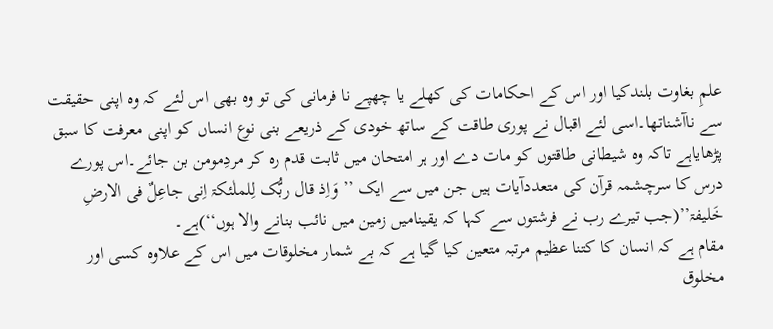علمِ بغاوت بلندکیا اور اس کے احکامات کی کھلے یا چھپے نا فرمانی کی تو وہ بھی اس لئے کہ وہ اپنی حقیقت سے ناآشناتھا۔اسی لئے اقبال نے پوری طاقت کے ساتھ خودی کے ذریعے بنی نوع انساں کو اپنی معرفت کا سبق پڑھایاہے تاکہ وہ شیطانی طاقتوں کو مات دے اور ہر امتحان میں ثابت قدم رہ کر مردِمومن بن جائے۔اس پورے درس کا سرچشمہ قرآن کی متعددآیات ہیں جن میں سے ایک ’’ وَاِذ قال ربُّک لِلملٰئکۃ اِنی جاعِلٌ فی الارضِ خَلیفۃ’’(جب تیرے رب نے فرشتوں سے کہا کہ یقینامیں زمین میں نائب بنانے والا ہوں‘‘)ہے۔
مقام ہے کہ انسان کا کتنا عظیم مرتبہ متعین کیا گیا ہے کہ بے شمار مخلوقات میں اس کے علاوہ کسی اور مخلوق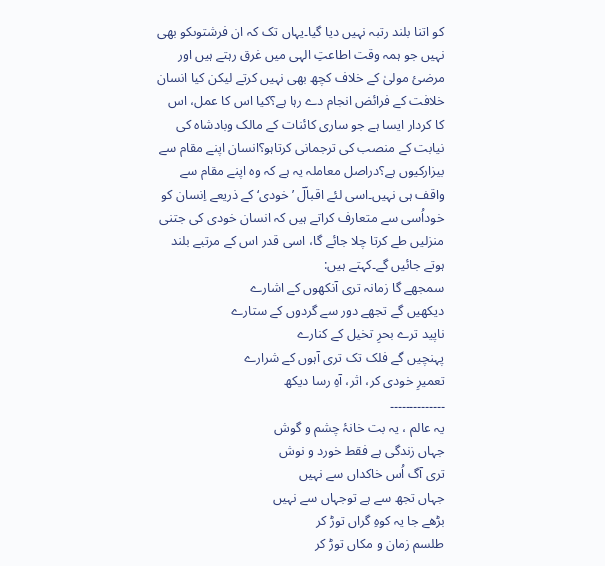کو اتنا بلند رتبہ نہیں دیا گیا۔یہاں تک کہ ان فرشتوںکو بھی نہیں جو ہمہ وقت اطاعتِ الہی میں غرق رہتے ہیں اور مرضیٔ مولیٰ کے خلاف کچھ بھی نہیں کرتے لیکن کیا انسان خلافت کے فرائض انجام دے رہا ہے؟کیا اس کا عمل، اس کا کردار ایسا ہے جو ساری کائنات کے مالک وبادشاہ کی نیابت کے منصب کی ترجمانی کرتاہو؟انسان اپنے مقام سے بیزارکیوں ہے؟دراصل معاملہ یہ ہے کہ وہ اپنے مقام سے واقف ہی نہیں۔اسی لئے اقبالؔ ’خودی‘ کے ذریعے اِنسان کو خوداُسی سے متعارف کراتے ہیں کہ انسان خودی کی جتنی منزلیں طے کرتا چلا جائے گا، اسی قدر اس کے مرتبے بلند ہوتے جائیں گے۔کہتے ہیں:
سمجھے گا زمانہ تری آنکھوں کے اشارے
دیکھیں گے تجھے دور سے گردوں کے ستارے
ناپید ترے بحرِ تخیل کے کنارے
پہنچیں گے فلک تک تری آہوں کے شرارے
تعمیرِ خودی کر، اثر، آہِ رسا دیکھ
۔۔۔۔۔۔۔۔۔۔۔۔۔۔
یہ عالم ، یہ بت خانۂ چشم و گوش
جہاں زندگی ہے فقط خورد و نوش
تری آگ اُس خاکداں سے نہیں
جہاں تجھ سے ہے توجہاں سے نہیں
بڑھے جا یہ کوہِ گراں توڑ کر
طلسم زمان و مکاں توڑ کر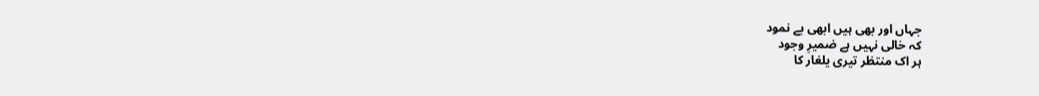جہاں اور بھی ہیں ابھی بے نمود
کہ خالی نہیں ہے ضمیرِ وجود
ہر اک منتظر تیری یلغار کا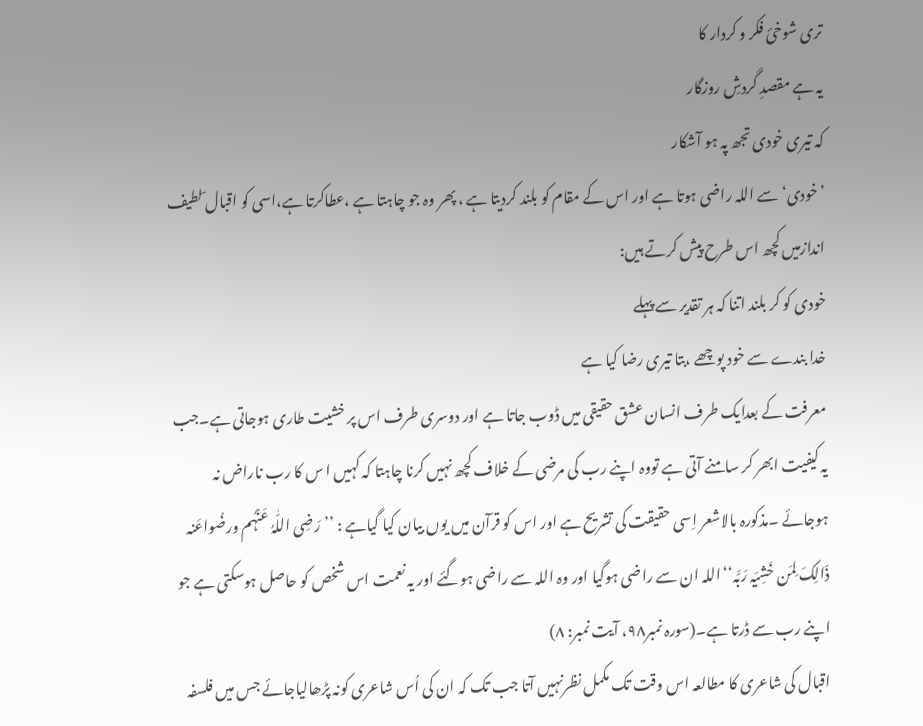تری شوخیٔ فکر و کردار کا
یہ ہے مقصدِ گردشِ روزگار
کہ تیری خودی تجھ پہ ہو آشکار
’خودی‘ سے اللہ راضی ہوتا ہے اور اس کے مقام کو بلند کردیتا ہے ، پھر وہ جو چاہتا ہے ،عطاکرتا ہے،اسی کو اقبال ؔلطیف اندازمیں کچھ اس طرح پیش کرتے ہیں:
خودی کو کر بلند اتنا کہ ہر تقدیر سے پہلے
خدا بندے سے خود پوچھے ،بتا تیری رضا کیا ہے
معرفت کے بعدایک طرف انسان عشق حقیقی میں ڈوب جاتا ہے اور دوسری طرف اس پر خشیت طاری ہوجاتی ہے۔جب یہ کیفیت ابھر کر سامنے آتی ہے تووہ اپنے رب کی مرضی کے خلاف کچھ نہیں کرنا چاہتا کہ کہیں ا س کا رب ناراض نہ ہوجائے ۔مذکورہ بالاشعر اِسی حقیقت کی تشریح ہے اور اس کو قرآن میں یوں بیان کیا گیاہے : ’’رَضِی اللّٰہُ عَنۡہُم ورضُواعَنہ ذَالِکَ لِمَن خَشِیَہ رَبَّہ‘‘اللہ ان سے راضی ہوگیا اور وہ اللہ سے راضی ہوگئے اور یہ نعمت اس شخص کو حاصل ہوسکتی ہے جو اپنے رب سے ڈرتا ہے۔(سورہ نمبر۹۸، آیت نمبر: ۸)
اقبال کی شاعری کا مطالعہ اس وقت تک مکمل نظرنہیں آتا جب تک کہ ان کی اُس شاعری کونہ پڑھالیاجائے جس میں فلسفہ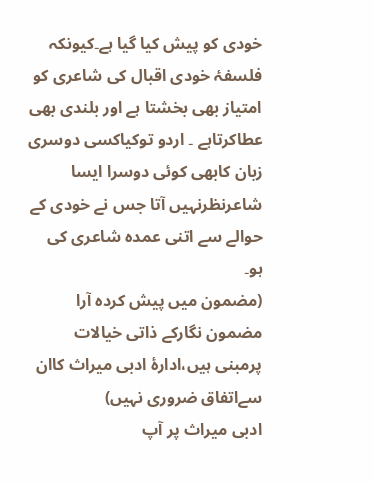خودی کو پیش کیا گیا ہے۔کیونکہ فلسفۂ خودی اقبال کی شاعری کو امتیاز بھی بخشتا ہے اور بلندی بھی عطاکرتاہے ۔ اردو توکیاکسی دوسری زبان کابھی کوئی دوسرا ایسا شاعرنظرنہیں آتا جس نے خودی کے حوالے سے اتنی عمدہ شاعری کی ہو۔
(مضمون میں پیش کردہ آرا مضمون نگارکے ذاتی خیالات پرمبنی ہیں،ادارۂ ادبی میراث کاان سےاتفاق ضروری نہیں)
ادبی میراث پر آپ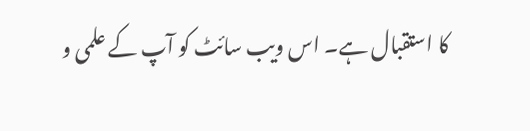کا استقبال ہے۔ اس ویب سائٹ کو آپ کے علمی و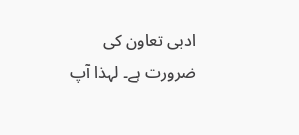ادبی تعاون کی ضرورت ہے۔ لہذا آپ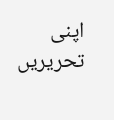اپنی تحریریں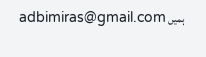ہمیں adbimiras@gmail.com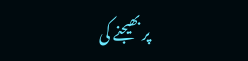پر بھیجنے کی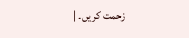زحمت کریں۔ |